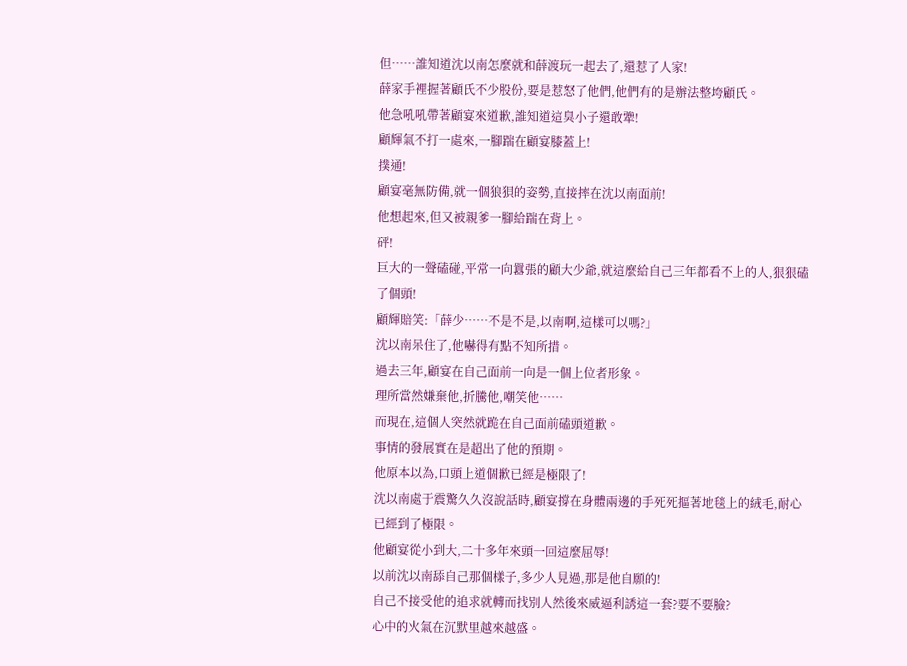但……誰知道沈以南怎麼就和薛渡玩一起去了,還惹了人家!
薛家手裡握著顧氏不少股份,要是惹怒了他們,他們有的是辦法整垮顧氏。
他急吼吼帶著顧宴來道歉,誰知道這臭小子還敢犟!
顧輝氣不打一處來,一腳踹在顧宴膝蓋上!
撲通!
顧宴毫無防備,就一個狼狽的姿勢,直接摔在沈以南面前!
他想起來,但又被親爹一腳給踹在背上。
砰!
巨大的一聲磕碰,平常一向囂張的顧大少爺,就這麼給自己三年都看不上的人,狠狠磕了個頭!
顧輝賠笑:「薛少……不是不是,以南啊,這樣可以嗎?」
沈以南呆住了,他嚇得有點不知所措。
過去三年,顧宴在自己面前一向是一個上位者形象。
理所當然嫌棄他,折騰他,嘲笑他……
而現在,這個人突然就跪在自己面前磕頭道歉。
事情的發展實在是超出了他的預期。
他原本以為,口頭上道個歉已經是極限了!
沈以南處于震驚久久沒說話時,顧宴撐在身體兩邊的手死死摳著地毯上的絨毛,耐心已經到了極限。
他顧宴從小到大,二十多年來頭一回這麼屈辱!
以前沈以南舔自己那個樣子,多少人見過,那是他自願的!
自己不接受他的追求就轉而找別人然後來威逼利誘這一套?要不要臉?
心中的火氣在沉默里越來越盛。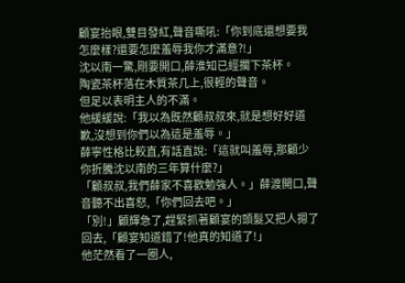顧宴抬眼,雙目發紅,聲音嘶吼:「你到底還想要我怎麼樣?還要怎麼羞辱我你才滿意?!」
沈以南一驚,剛要開口,薛淮知已經擱下茶杯。
陶瓷茶杯落在木質茶几上,很輕的聲音。
但足以表明主人的不滿。
他緩緩說:「我以為既然顧叔叔來,就是想好好道歉,沒想到你們以為這是羞辱。」
薛寧性格比較直,有話直說:「這就叫羞辱,那顧少你折騰沈以南的三年算什麼?」
「顧叔叔,我們薛家不喜歡勉強人。」薛渡開口,聲音聽不出喜怒,「你們回去吧。」
「別!」顧輝急了,趕緊抓著顧宴的頭髮又把人摁了回去,「顧宴知道錯了!他真的知道了!」
他茫然看了一圈人,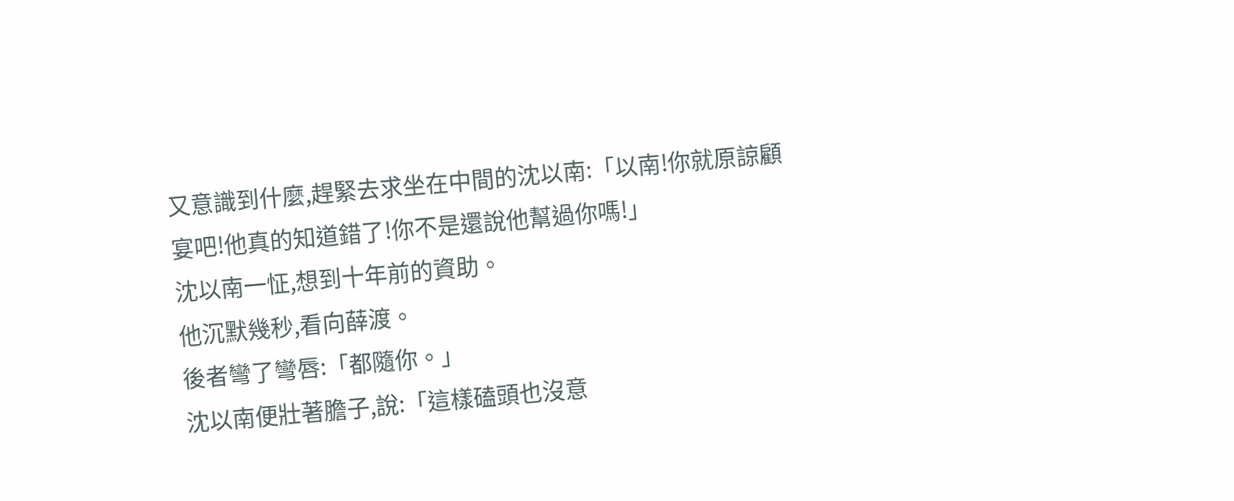又意識到什麼,趕緊去求坐在中間的沈以南:「以南!你就原諒顧宴吧!他真的知道錯了!你不是還說他幫過你嗎!」
沈以南一怔,想到十年前的資助。
他沉默幾秒,看向薛渡。
後者彎了彎唇:「都隨你。」
沈以南便壯著膽子,說:「這樣磕頭也沒意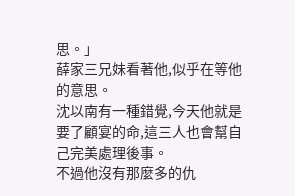思。」
薛家三兄妹看著他,似乎在等他的意思。
沈以南有一種錯覺,今天他就是要了顧宴的命,這三人也會幫自己完美處理後事。
不過他沒有那麼多的仇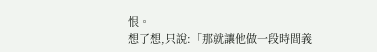恨。
想了想,只說:「那就讓他做一段時間義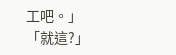工吧。」
「就這?」